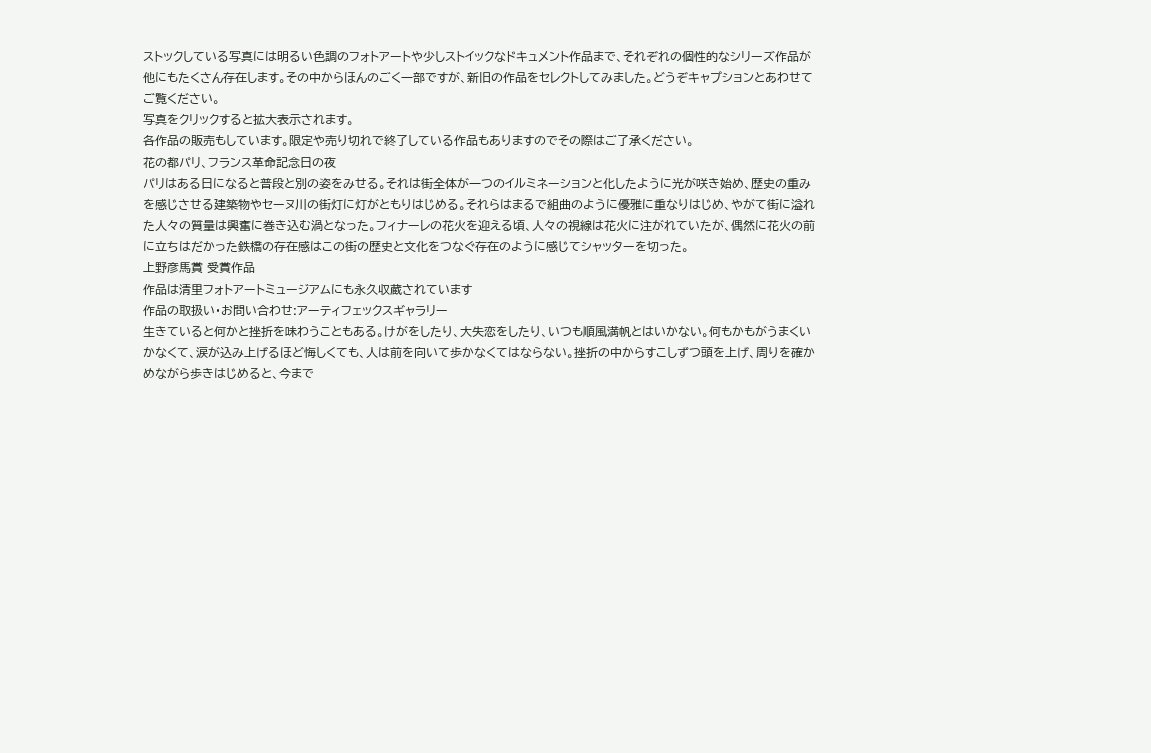ストックしている写真には明るい色調のフォトアートや少しストイックなドキュメント作品まで、それぞれの個性的なシリーズ作品が他にもたくさん存在します。その中からほんのごく一部ですが、新旧の作品をセレクトしてみました。どうぞキャプションとあわせてご覧ください。
写真をクリックすると拡大表示されます。
各作品の販売もしています。限定や売り切れで終了している作品もありますのでその際はご了承ください。
花の都パリ、フランス革命記念日の夜
パリはある日になると普段と別の姿をみせる。それは街全体が一つのイルミネーションと化したように光が咲き始め、歴史の重みを感じさせる建築物やセーヌ川の街灯に灯がともりはじめる。それらはまるで組曲のように優雅に重なりはじめ、やがて街に溢れた人々の質量は興奮に巻き込む渦となった。フィナーレの花火を迎える頃、人々の視線は花火に注がれていたが、偶然に花火の前に立ちはだかった鉄橋の存在感はこの街の歴史と文化をつなぐ存在のように感じてシャッターを切った。
上野彦馬賞 受賞作品
作品は清里フォトアートミュージアムにも永久収蔵されています
作品の取扱い・お問い合わせ:アーティフェックスギャラリー
生きていると何かと挫折を味わうこともある。けがをしたり、大失恋をしたり、いつも順風満帆とはいかない。何もかもがうまくいかなくて、涙が込み上げるほど悔しくても、人は前を向いて歩かなくてはならない。挫折の中からすこしずつ頭を上げ、周りを確かめながら歩きはじめると、今まで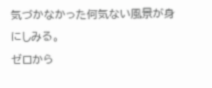気づかなかった何気ない風景が身にしみる。
ゼロから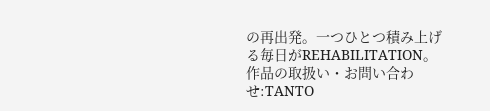の再出発。一つひとつ積み上げる毎日がREHABILITATION。
作品の取扱い・お問い合わせ:TANTO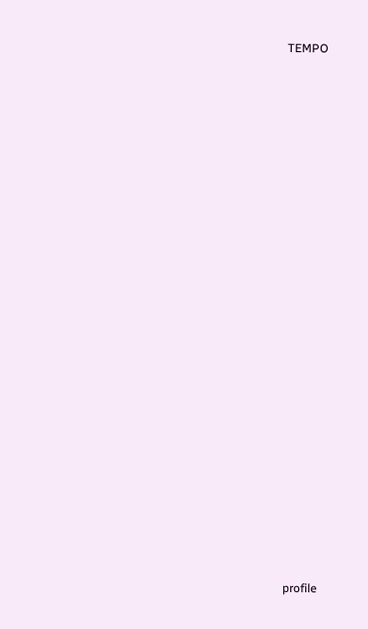TEMPO


























profile